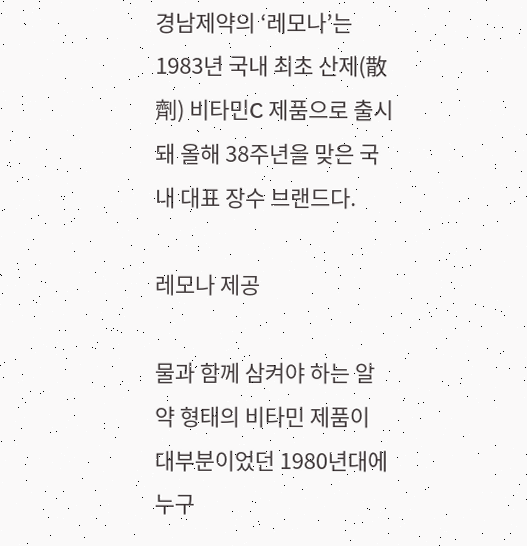경남제약의 ‘레모나’는 1983년 국내 최초 산제(散劑) 비타민C 제품으로 출시돼 올해 38주년을 맞은 국내 대표 장수 브랜드다.

레모나 제공

물과 함께 삼켜야 하는 알약 형태의 비타민 제품이 대부분이었던 1980년대에 누구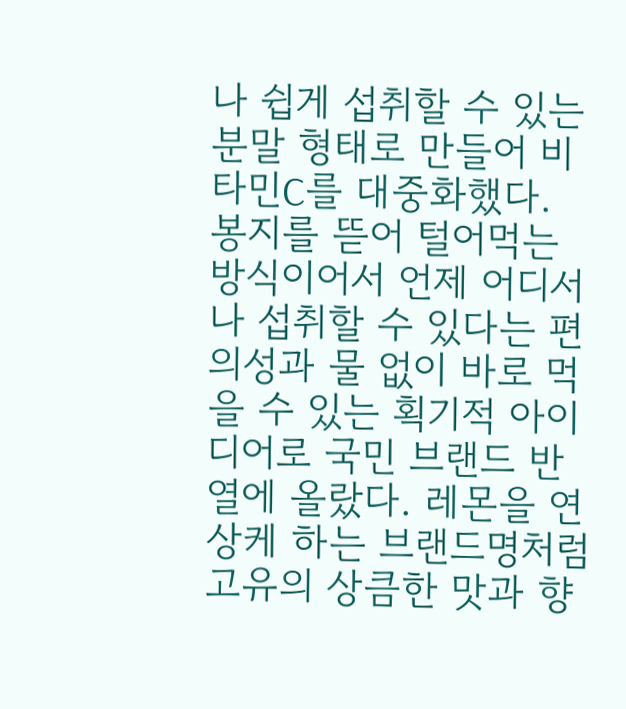나 쉽게 섭취할 수 있는 분말 형태로 만들어 비타민C를 대중화했다. 봉지를 뜯어 털어먹는 방식이어서 언제 어디서나 섭취할 수 있다는 편의성과 물 없이 바로 먹을 수 있는 획기적 아이디어로 국민 브랜드 반열에 올랐다. 레몬을 연상케 하는 브랜드명처럼 고유의 상큼한 맛과 향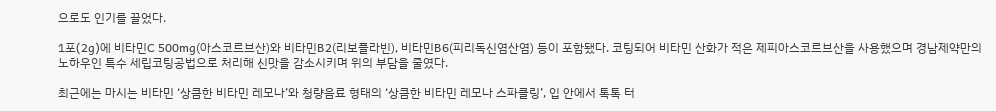으로도 인기를 끌었다.

1포(2g)에 비타민C 500mg(아스코르브산)와 비타민B2(리보플라빈), 비타민B6(피리독신염산염) 등이 포함됐다. 코팅되어 비타민 산화가 적은 제피아스코르브산을 사용했으며 경남제약만의 노하우인 특수 세립코팅공법으로 처리해 신맛을 감소시키며 위의 부담을 줄였다.

최근에는 마시는 비타민 ‘상큼한 비타민 레모나’와 청량음료 형태의 ‘상큼한 비타민 레모나 스파클링’, 입 안에서 톡톡 터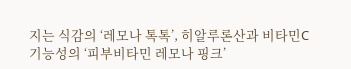지는 식감의 ‘레모나 톡톡’, 히알루론산과 비타민C 기능성의 ‘피부비타민 레모나 핑크’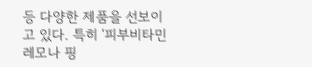등 다양한 제품을 선보이고 있다. 특히 ‘피부비타민 레모나 핑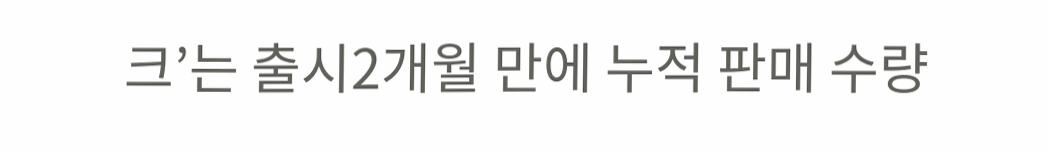크’는 출시2개월 만에 누적 판매 수량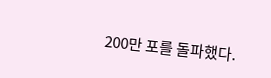200만 포를 돌파했다.